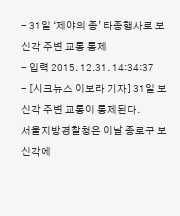- 31일 ‘제야의 종’ 타종행사로 보신각 주변 교통 통제
- 입력 2015. 12.31. 14:34:37
- [시크뉴스 이보라 기자] 31일 보신각 주변 교통이 통제된다.
서울지방경찰청은 이날 종로구 보신각에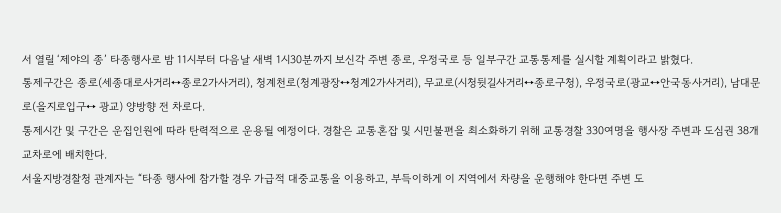서 열릴 ‘제야의 종’ 타종행사로 밤 11시부터 다음날 새벽 1시30분까지 보신각 주변 종로, 우정국로 등 일부구간 교통통제를 실시할 계획이라고 밝혔다.
통제구간은 종로(세종대로사거리↔종로2가사거리), 청계천로(청계광장↔청계2가사거리), 무교로(시청뒷길사거리↔종로구청), 우정국로(광교↔안국동사거리), 남대문로(을지로입구↔ 광교) 양방향 전 차로다.
통제시간 및 구간은 운집인원에 따라 탄력적으로 운용될 예정이다. 경찰은 교통혼잡 및 시민불편을 최소화하기 위해 교통경찰 330여명을 행사장 주변과 도심권 38개 교차로에 배치한다.
서울지방경찰청 관계자는 “타종 행사에 참가할 경우 가급적 대중교통을 이용하고, 부득이하게 이 지역에서 차량을 운행해야 한다면 주변 도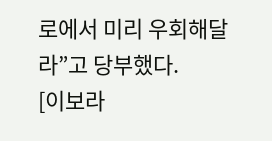로에서 미리 우회해달라”고 당부했다.
[이보라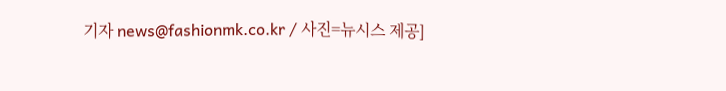기자 news@fashionmk.co.kr / 사진=뉴시스 제공]